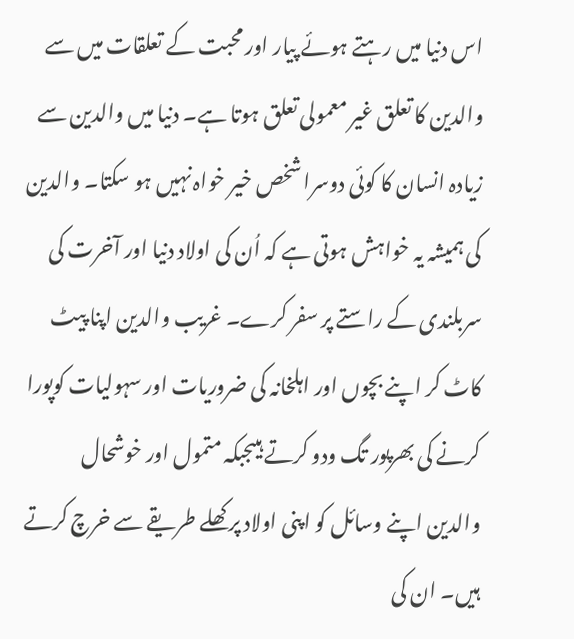اس دنیا میں رہتے ہوئے پیار اور محبت کے تعلقات میں سے والدین کا تعلق غیر معمولی تعلق ہوتا ہے۔ دنیا میں والدین سے زیادہ انسان کا کوئی دوسرا شخص خیر خواہ نہیں ہو سکتا۔ والدین کی ہمیشہ یہ خواہش ہوتی ہے کہ اُن کی اولاد دنیا اور آخرت کی سربلندی کے راستے پر سفر کرے۔ غریب والدین اپنا پیٹ کاٹ کر اپنے بچوں اور اہلخانہ کی ضروریات اور سہولیات کوپورا کرنے کی بھرپور تگ ودو کرتے ہیںجبکہ متمول اور خوشحال والدین اپنے وسائل کو اپنی اولاد پر کھلے طریقے سے خرچ کرتے ہیں۔ ان کی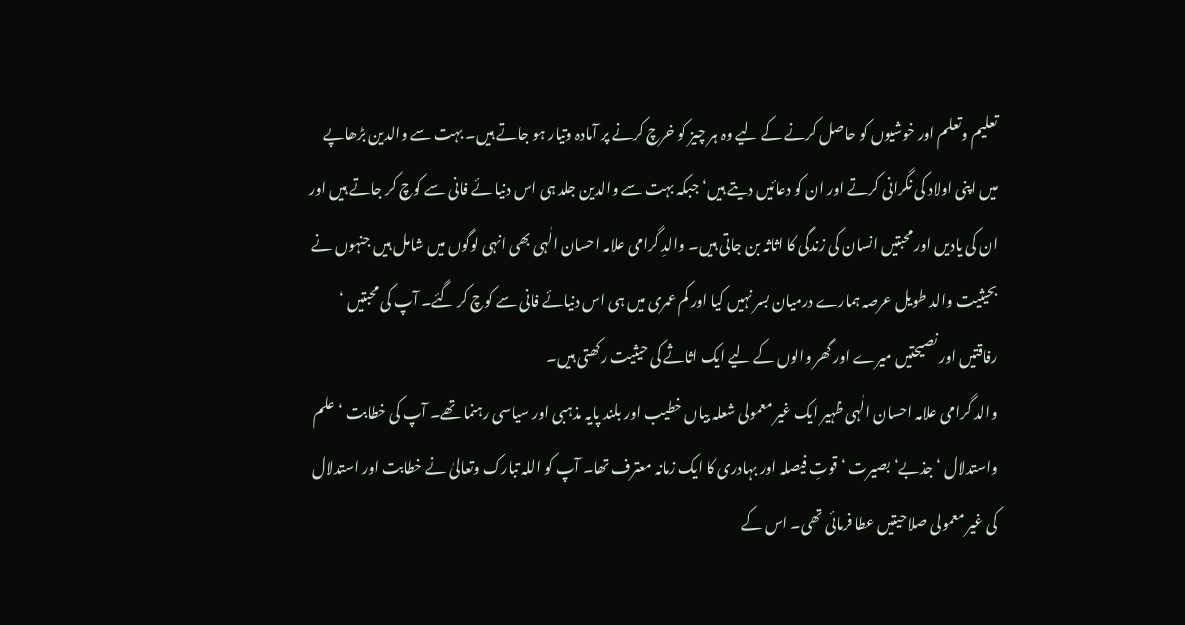تعلیم وتعلم اور خوشیوں کو حاصل کرنے کے لیے وہ ہر چیز کو خرچ کرنے پر آمادہ وتیار ہو جاتے ہیں۔ بہت سے والدین بڑھاپے میں اپنی اولاد کی نگرانی کرتے اور ان کو دعائیں دیتے ہیں‘جبکہ بہت سے والدین جلد ہی اس دنیا ئے فانی سے کوچ کر جاتے ہیں اور ان کی یادیں اور محبتیں انسان کی زندگی کا اثاثہ بن جاتی ہیں۔ والدِ گرامی علامہ احسان الٰہی بھی انہی لوگوں میں شامل ہیں جنہوں نے بحیثیت والد طویل عرصہ ہمارے درمیان بسر نہیں کیا اور کم عمری میں ہی اس دنیائے فانی سے کوچ کر گئے۔ آپ کی محبتیں ‘ رفاقتیں اور نصیحتیں میرے اور گھر والوں کے لیے ایک اثاثے کی حیثیت رکھتی ہیں۔
والد گرامی علامہ احسان الٰہی ظہیر ایک غیر معمولی شعلہ بیاں خطیب اور بلند پایہ مذہبی اور سیاسی رہنما تھے۔ آپ کی خطابت ‘ علم واستدلال ‘ جذبے‘ بصیرت ‘ قوتِ فیصلہ اور بہادری کا ایک زمانہ معترف تھا۔ آپ کو اللہ تبارک وتعالیٰ نے خطابت اور استدلال کی غیر معمولی صلاحیتیں عطا فرمائی تھی۔ اس کے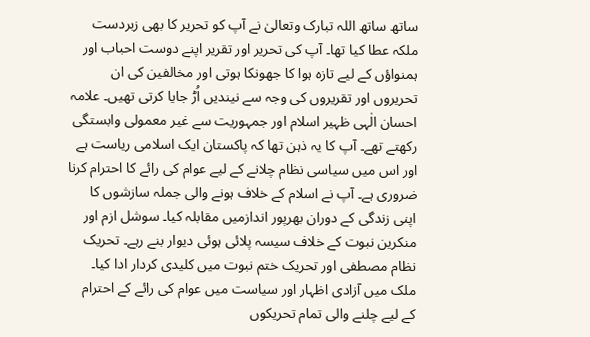ساتھ ساتھ اللہ تبارک وتعالیٰ نے آپ کو تحریر کا بھی زبردست ملکہ عطا کیا تھا۔ آپ کی تحریر اور تقریر اپنے دوست احباب اور ہمنواؤں کے لیے تازہ ہوا کا جھونکا ہوتی اور مخالفین کی ان تحریروں اور تقریروں کی وجہ سے نیندیں اُڑ جایا کرتی تھیں۔ علامہ احسان الٰہی ظہیر اسلام اور جمہوریت سے غیر معمولی وابستگی رکھتے تھے۔ آپ کا یہ ذہن تھا کہ پاکستان ایک اسلامی ریاست ہے اور اس میں سیاسی نظام چلانے کے لیے عوام کی رائے کا احترام کرنا ضروری ہے۔ آپ نے اسلام کے خلاف ہونے والی جملہ سازشوں کا اپنی زندگی کے دوران بھرپور اندازمیں مقابلہ کیا۔ سوشل ازم اور منکرین نبوت کے خلاف سیسہ پلائی ہوئی دیوار بنے رہے۔ تحریک نظام مصطفی اور تحریک ختم نبوت میں کلیدی کردار ادا کیا۔ ملک میں آزادی اظہار اور سیاست میں عوام کی رائے کے احترام کے لیے چلنے والی تمام تحریکوں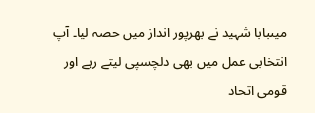میںبابا شہید نے بھرپور انداز میں حصہ لیا۔ آپ انتخابی عمل میں بھی دلچسپی لیتے رہے اور قومی اتحاد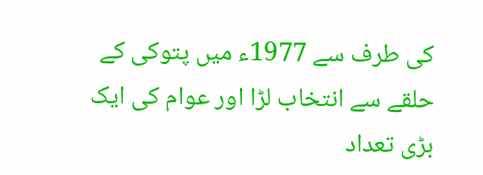کی طرف سے 1977ء میں پتوکی کے حلقے سے انتخاب لڑا اور عوام کی ایک بڑی تعداد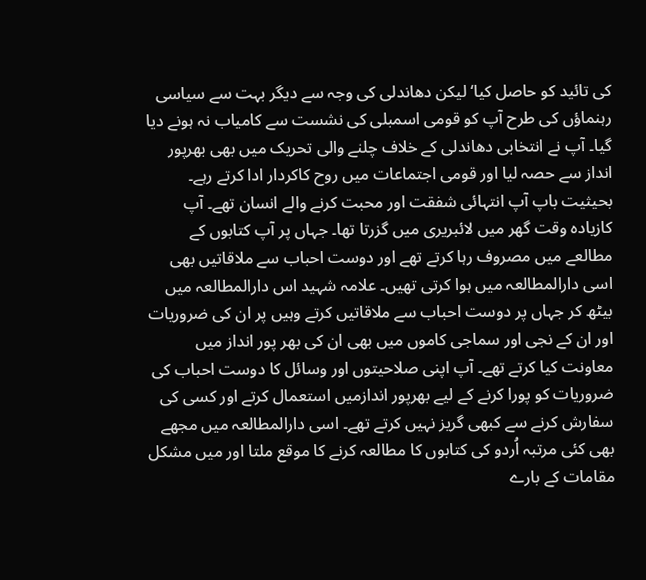کی تائید کو حاصل کیا‘ لیکن دھاندلی کی وجہ سے دیگر بہت سے سیاسی رہنماؤں کی طرح آپ کو قومی اسمبلی کی نشست سے کامیاب نہ ہونے دیا گیا۔ آپ نے انتخابی دھاندلی کے خلاف چلنے والی تحریک میں بھی بھرپور انداز سے حصہ لیا اور قومی اجتماعات میں روح کاکردار ادا کرتے رہے۔
بحیثیت باپ آپ انتہائی شفقت اور محبت کرنے والے انسان تھے۔ آپ کازیادہ وقت گھر میں لائبریری میں گزرتا تھا۔ جہاں پر آپ کتابوں کے مطالعے میں مصروف رہا کرتے تھے اور دوست احباب سے ملاقاتیں بھی اسی دارالمطالعہ میں ہوا کرتی تھیں۔ علامہ شہید اس دارالمطالعہ میں بیٹھ کر جہاں پر دوست احباب سے ملاقاتیں کرتے وہیں پر ان کی ضروریات اور ان کے نجی اور سماجی کاموں میں بھی ان کی بھر پور انداز میں معاونت کیا کرتے تھے۔ آپ اپنی صلاحیتوں اور وسائل کا دوست احباب کی ضروریات کو پورا کرنے کے لیے بھرپور اندازمیں استعمال کرتے اور کسی کی سفارش کرنے سے کبھی گریز نہیں کرتے تھے۔ اسی دارالمطالعہ میں مجھے بھی کئی مرتبہ اُردو کی کتابوں کا مطالعہ کرنے کا موقع ملتا اور میں مشکل مقامات کے بارے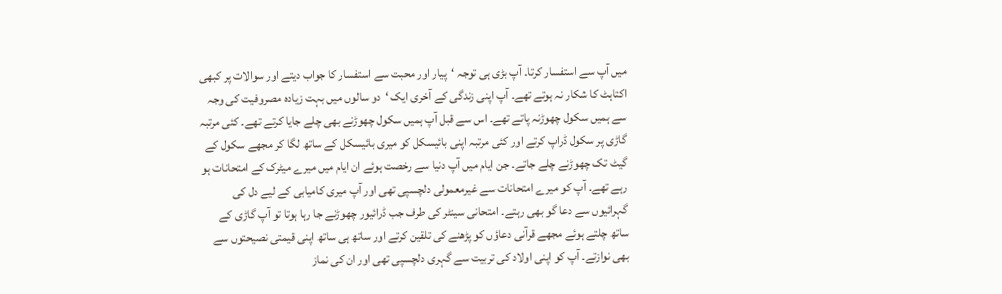میں آپ سے استفسار کرتا۔ آپ بڑی ہی توجہ ‘پیار اور محبت سے استفسار کا جواب دیتے اور سوالات پر کبھی اکتاہٹ کا شکار نہ ہوتے تھے۔ آپ اپنی زندگی کے آخری ایک ‘دو سالوں میں بہت زیادہ مصروفیت کی وجہ سے ہمیں سکول چھوڑنہ پاتے تھے۔ اس سے قبل آپ ہمیں سکول چھوڑنے بھی چلے جایا کرتے تھے۔ کئی مرتبہ گاڑی پر سکول ڈراپ کرتے اور کئی مرتبہ اپنی بائیسکل کو میری بائیسکل کے ساتھ لگا کر مجھے سکول کے گیٹ تک چھوڑنے چلے جاتے۔ جن ایام میں آپ دنیا سے رخصت ہوئے ان ایام میں میرے میٹرک کے امتحانات ہو رہے تھے۔ آپ کو میرے امتحانات سے غیرمعمولی دلچسپی تھی اور آپ میری کامیابی کے لیے دل کی گہرائیوں سے دعا گو بھی رہتے۔ امتحانی سینٹر کی طرف جب ڈرائیور چھوڑنے جا رہا ہوتا تو آپ گاڑی کے ساتھ چلتے ہوئے مجھے قرآنی دعاؤں کو پڑھنے کی تلقین کرتے اور ساتھ ہی ساتھ اپنی قیمتی نصیحتوں سے بھی نوازتے۔ آپ کو اپنی اولاد کی تربیت سے گہری دلچسپی تھی اور ان کی نماز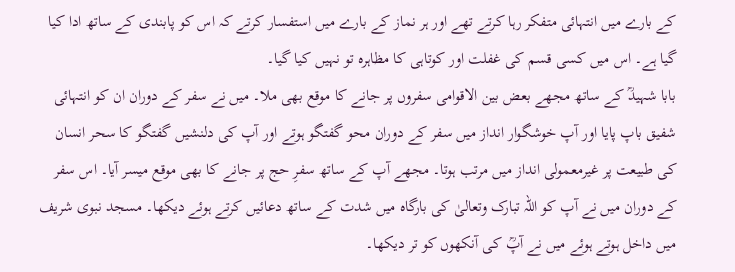کے بارے میں انتہائی متفکر رہا کرتے تھے اور ہر نماز کے بارے میں استفسار کرتے کہ اس کو پابندی کے ساتھ ادا کیا گیا ہے۔ اس میں کسی قسم کی غفلت اور کوتاہی کا مظاہرہ تو نہیں کیا گیا۔
بابا شہیدؒ کے ساتھ مجھے بعض بین الاقوامی سفروں پر جانے کا موقع بھی ملا۔ میں نے سفر کے دوران ان کو انتہائی شفیق باپ پایا اور آپ خوشگوار انداز میں سفر کے دوران محو گفتگو ہوتے اور آپ کی دلنشیں گفتگو کا سحر انسان کی طبیعت پر غیرمعمولی انداز میں مرتب ہوتا۔ مجھے آپ کے ساتھ سفرِ حج پر جانے کا بھی موقع میسر آیا۔ اس سفر کے دوران میں نے آپ کو اللہ تبارک وتعالیٰ کی بارگاہ میں شدت کے ساتھ دعائیں کرتے ہوئے دیکھا۔ مسجد نبوی شریف میں داخل ہوتے ہوئے میں نے آپؒ کی آنکھوں کو تر دیکھا۔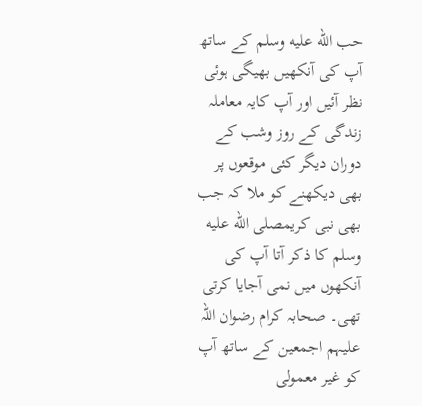حب الله عليه وسلم کے ساتھ آپ کی آنکھیں بھیگی ہوئی نظر آئیں اور آپ کایہ معاملہ زندگی کے روز وشب کے دوران دیگر کئی موقعوں پر بھی دیکھنے کو ملا کہ جب بھی نبی کریمصلى الله عليه وسلم کا ذکر آتا آپ کی آنکھوں میں نمی آجایا کرتی تھی۔ صحابہ کرام رضوان اللہ علیہم اجمعین کے ساتھ آپ کو غیر معمولی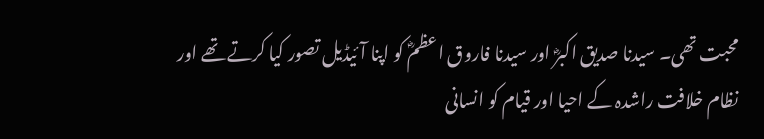محبت تھی۔ سیدنا صدیق اکبرؓ اور سیدنا فاروق اعظمؓ کو اپنا آئیڈیل تصور کیا کرتے تھے اور نظام خلافت راشدہ کے احیا اور قیام کو انسانی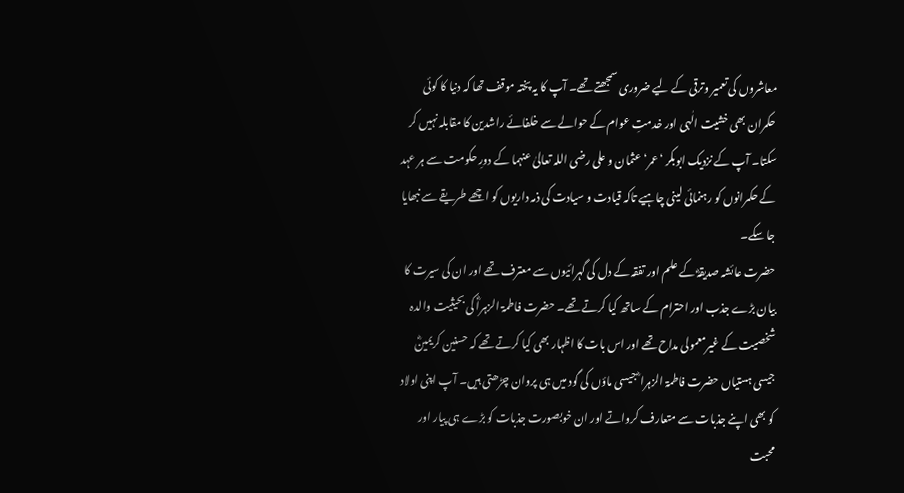معاشروں کی تعمیر وترقی کے لیے ضروری سمجھتے تھے۔ آپ کا یہ پختہ موقف تھا کہ دنیا کا کوئی حکمران بھی خشیت الٰہی اور خدمتِ عوام کے حوالے سے خلفائے راشدین کا مقابلہ نہیں کر سکتا۔ آپ کے نزدیک ابوبکر ‘عمر‘ عثمان و علی رضی اللہ تعالیٰ عنہما کے دورِ حکومت سے ہر عہد کے حکمرانوں کو رہنمائی لینی چاہیے تاکہ قیادت و سیادت کی ذمہ داریوں کو اچھے طریقے سے نبھایا جا سکے۔
حضرت عائشہ صدیقہؓ کے علم اور تفقہ کے دل کی گہرائیوں سے معترف تھے اور ان کی سیرت کا بیان بڑے جذب اور احترام کے ساتھ کیا کرتے تھے۔ حضرت فاطمۃ الزہراؓ کی بحیثیت والدہ شخصیت کے غیرمعمولی مداح تھے اور اس بات کا اظہار بھی کیا کرتے تھے کہ حسنین کریمینؓ جیسی ہستیاں حضرت فاطمۃ الزہرا ؓ جیسی ماؤں کی گود میں ہی پروان چڑھتی ہیں۔ آپ اپنی اولاد کو بھی اپنے جذبات سے متعارف کرواتے اور ان خوبصورت جذبات کو بڑے ہی پیار اور محبت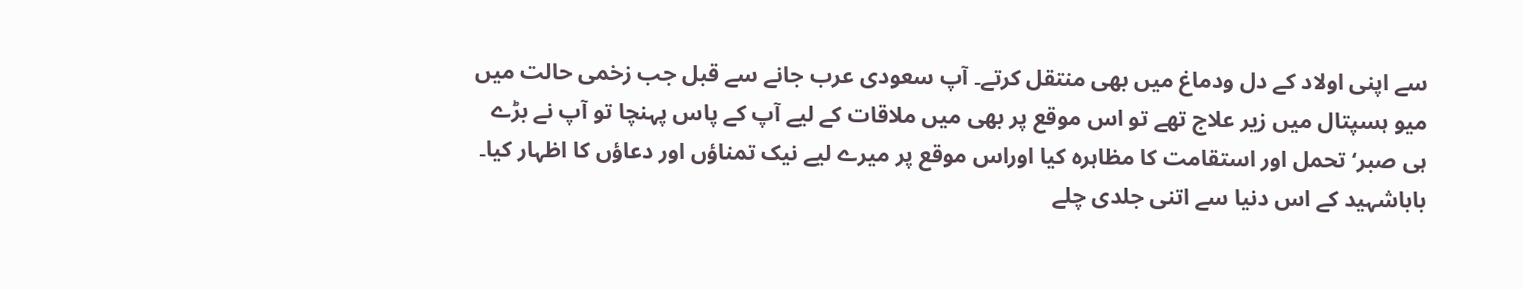سے اپنی اولاد کے دل ودماغ میں بھی منتقل کرتے۔ آپ سعودی عرب جانے سے قبل جب زخمی حالت میں میو ہسپتال میں زیر علاج تھے تو اس موقع پر بھی میں ملاقات کے لیے آپ کے پاس پہنچا تو آپ نے بڑے ہی صبر‘ تحمل اور استقامت کا مظاہرہ کیا اوراس موقع پر میرے لیے نیک تمناؤں اور دعاؤں کا اظہار کیا۔
باباشہید کے اس دنیا سے اتنی جلدی چلے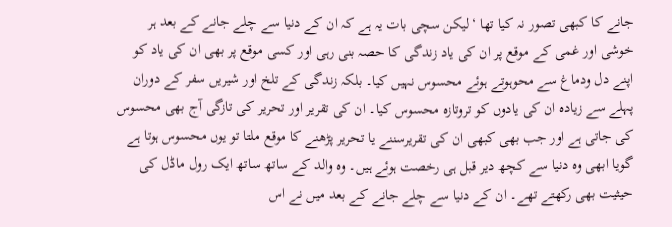جانے کا کبھی تصور نہ کیا تھا ‘لیکن سچی بات یہ ہے کہ ان کے دنیا سے چلے جانے کے بعد ہر خوشی اور غمی کے موقع پر ان کی یاد زندگی کا حصہ بنی رہی اور کسی موقع پر بھی ان کی یاد کو اپنے دل ودماغ سے محوہوتے ہوئے محسوس نہیں کیا۔ بلکہ زندگی کے تلخ اور شیریں سفر کے دوران پہلے سے زیادہ ان کی یادوں کو تروتازہ محسوس کیا۔ ان کی تقریر اور تحریر کی تازگی آج بھی محسوس کی جاتی ہے اور جب بھی کبھی ان کی تقریرسننے یا تحریر پڑھنے کا موقع ملتا تو یوں محسوس ہوتا ہے گویا ابھی وہ دنیا سے کچھ دیر قبل ہی رخصت ہوئے ہیں۔ وہ والد کے ساتھ ساتھ ایک رول ماڈل کی حیثیت بھی رکھتے تھے۔ ان کے دنیا سے چلے جانے کے بعد میں نے اس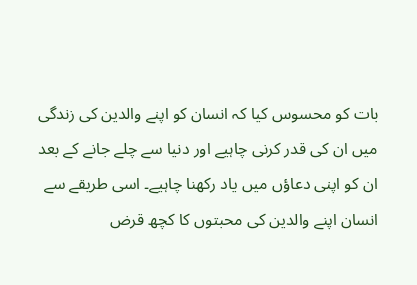بات کو محسوس کیا کہ انسان کو اپنے والدین کی زندگی میں ان کی قدر کرنی چاہیے اور دنیا سے چلے جانے کے بعد ان کو اپنی دعاؤں میں یاد رکھنا چاہیے۔ اسی طریقے سے انسان اپنے والدین کی محبتوں کا کچھ قرض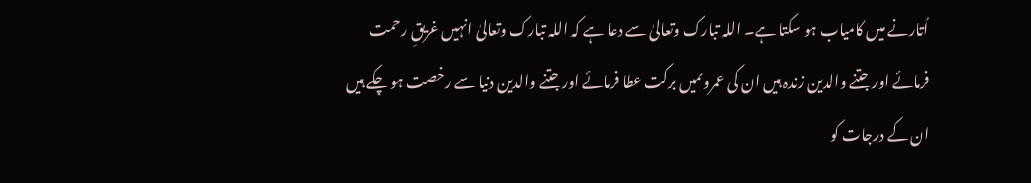اُتارنے میں کامیاب ہو سکتا ہے۔ اللہ تبارک وتعالیٰ سے دعا ہے کہ اللہ تبارک وتعالیٰ انہیں غریقِ رحمت فرمائے اور جتنے والدین زندہ ہیں ان کی عمروںمیں برکت عطا فرمائے اور جتنے والدین دنیا سے رخصت ہو چکے ہیں ان کے درجات کو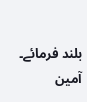بلند فرمائے۔ آمین